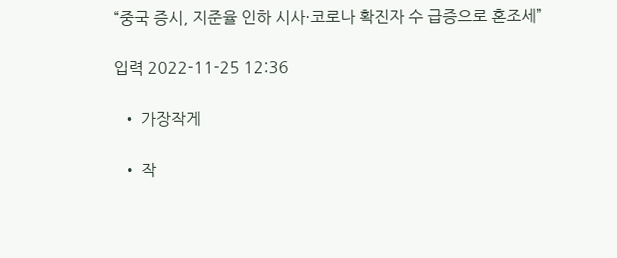“중국 증시, 지준율 인하 시사·코로나 확진자 수 급증으로 혼조세”

입력 2022-11-25 12:36

  • 가장작게

  • 작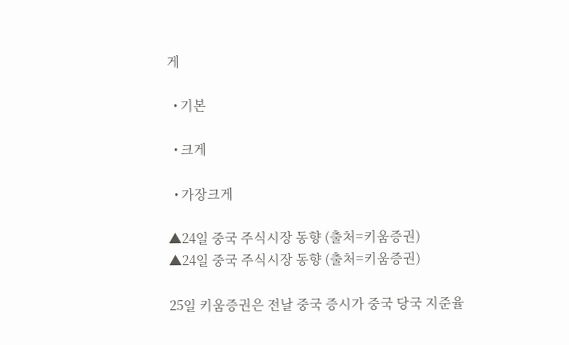게

  • 기본

  • 크게

  • 가장크게

▲24일 중국 주식시장 동향 (출처=키움증권)
▲24일 중국 주식시장 동향 (출처=키움증권)

25일 키움증권은 전날 중국 증시가 중국 당국 지준율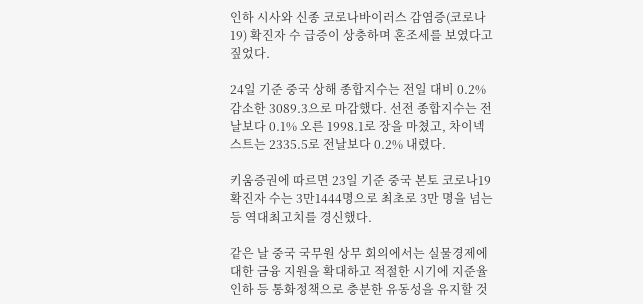인하 시사와 신종 코로나바이러스 감염증(코로나19) 확진자 수 급증이 상충하며 혼조세를 보였다고 짚었다.

24일 기준 중국 상해 종합지수는 전일 대비 0.2% 감소한 3089.3으로 마감했다. 선전 종합지수는 전날보다 0.1% 오른 1998.1로 장을 마쳤고, 차이넥스트는 2335.5로 전날보다 0.2% 내렸다.

키움증권에 따르면 23일 기준 중국 본토 코로나19 확진자 수는 3만1444명으로 최초로 3만 명을 넘는 등 역대최고치를 경신했다.

같은 날 중국 국무원 상무 회의에서는 실물경제에 대한 금융 지원을 확대하고 적절한 시기에 지준율 인하 등 통화정책으로 충분한 유동성을 유지할 것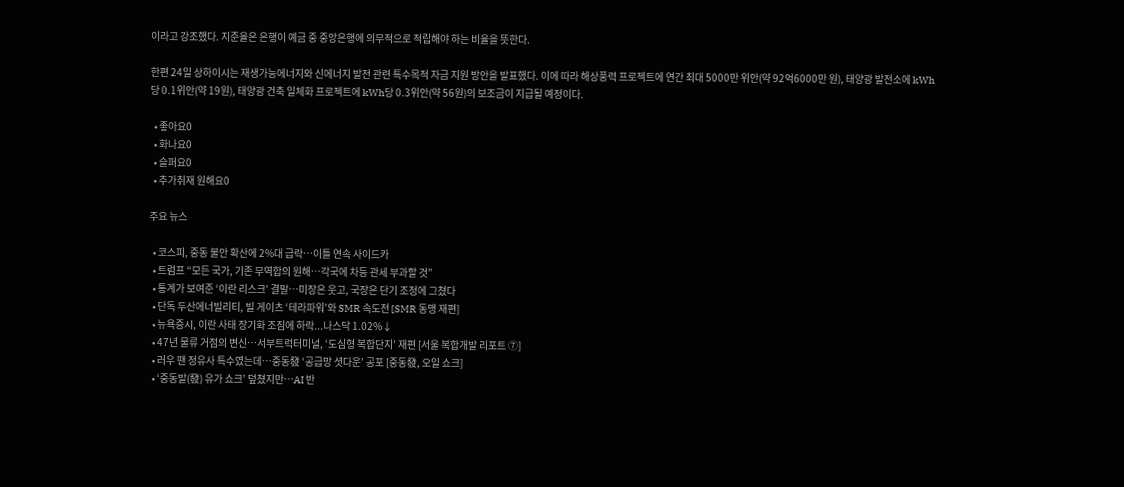이라고 강조했다. 지준율은 은행이 예금 중 중앙은행에 의무적으로 적립해야 하는 비율을 뜻한다.

한편 24일 상하이시는 재생가능에너지와 신에너지 발전 관련 특수목적 자금 지원 방안을 발표했다. 이에 따라 해상풍력 프로젝트에 연간 최대 5000만 위안(약 92억6000만 원), 태양광 발전소에 kWh당 0.1위안(약 19원), 태양광 건축 일체화 프로젝트에 kWh당 0.3위안(약 56원)의 보조금이 지급될 예정이다.

  • 좋아요0
  • 화나요0
  • 슬퍼요0
  • 추가취재 원해요0

주요 뉴스

  • 코스피, 중동 불안 확산에 2%대 급락…이틀 연속 사이드카
  • 트럼프 “모든 국가, 기존 무역합의 원해…각국에 차등 관세 부과할 것”
  • 통계가 보여준 ‘이란 리스크’ 결말⋯미장은 웃고, 국장은 단기 조정에 그쳤다
  • 단독 두산에너빌리티, 빌 게이츠 ‘테라파워’와 SMR 속도전 [SMR 동맹 재편]
  • 뉴욕증시, 이란 사태 장기화 조짐에 하락...나스닥 1.02%↓
  • 47년 물류 거점의 변신⋯서부트럭터미널, ‘도심형 복합단지’ 재편 [서울 복합개발 리포트 ⑦]
  • 러우 땐 정유사 특수였는데…중동發 ‘공급망 셧다운’ 공포 [중동發, 오일 쇼크]
  • ‘중동발(發) 유가 쇼크’ 덮쳤지만…AI 반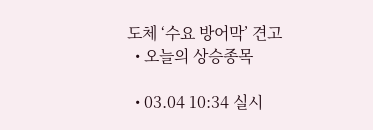도체 ‘수요 방어막’ 견고
  • 오늘의 상승종목

  • 03.04 10:34 실시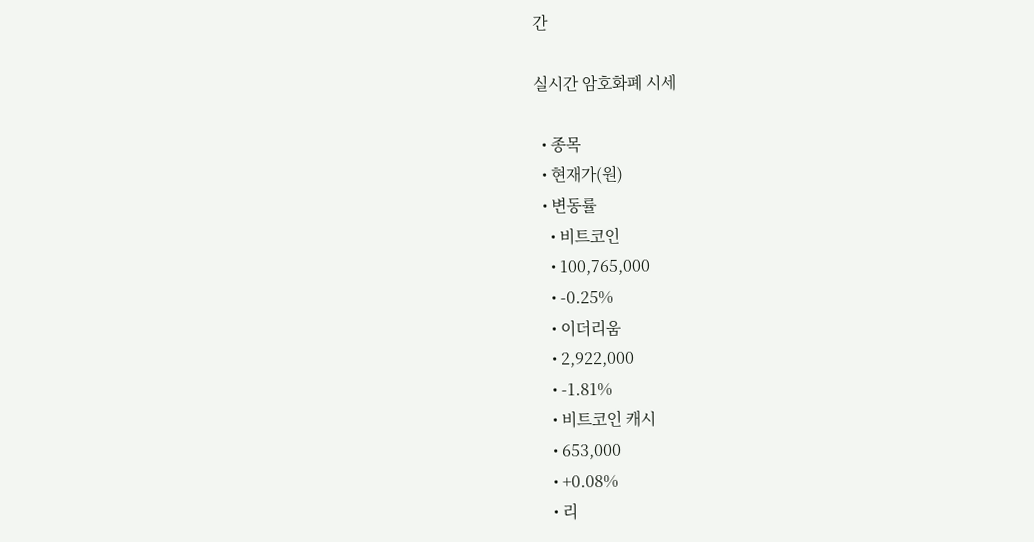간

실시간 암호화폐 시세

  • 종목
  • 현재가(원)
  • 변동률
    • 비트코인
    • 100,765,000
    • -0.25%
    • 이더리움
    • 2,922,000
    • -1.81%
    • 비트코인 캐시
    • 653,000
    • +0.08%
    • 리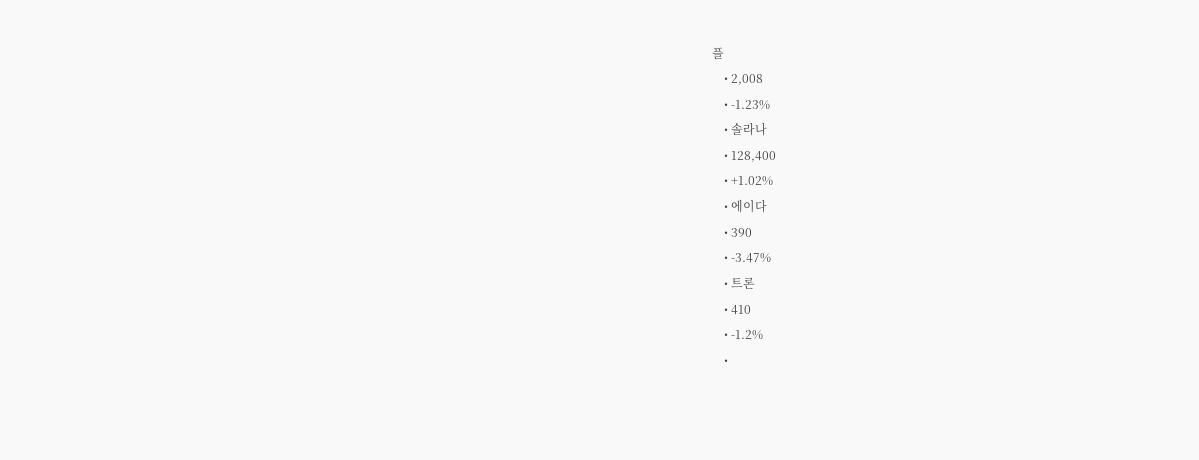플
    • 2,008
    • -1.23%
    • 솔라나
    • 128,400
    • +1.02%
    • 에이다
    • 390
    • -3.47%
    • 트론
    • 410
    • -1.2%
    •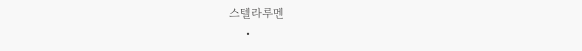스텔라루멘
    •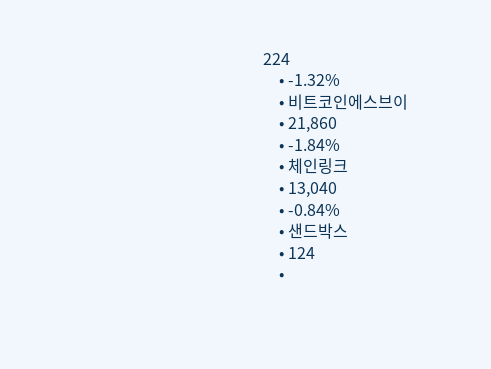224
    • -1.32%
    • 비트코인에스브이
    • 21,860
    • -1.84%
    • 체인링크
    • 13,040
    • -0.84%
    • 샌드박스
    • 124
    •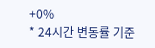+0%
* 24시간 변동률 기준